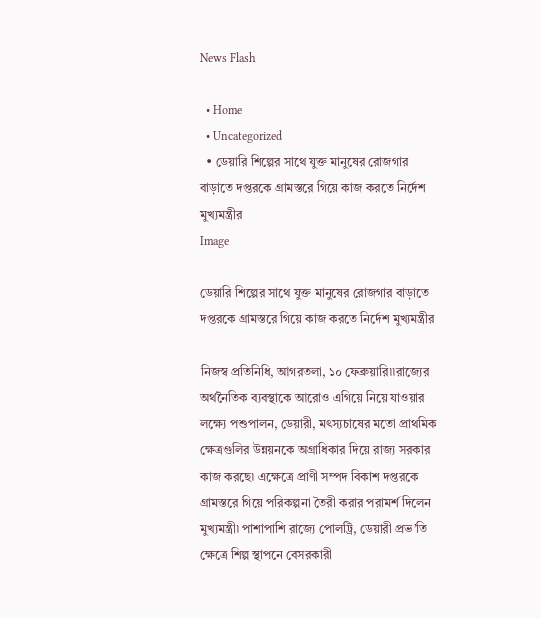News Flash

  • Home
  • Uncategorized
  • ডেয়ারি শিল্পের সাথে যুক্ত মানুষের রোজগার বাড়াতে দপ্তরকে গ্রামস্তরে গিয়ে কাজ করতে নির্দেশ মুখ্যমন্ত্রীর
Image

ডেয়ারি শিল্পের সাথে যুক্ত মানুষের রোজগার বাড়াতে দপ্তরকে গ্রামস্তরে গিয়ে কাজ করতে নির্দেশ মুখ্যমন্ত্রীর

নিজস্ব প্রতিনিধি, আগরতলা, ১০ ফেব্রুয়ারি৷৷রাজ্যের অর্থনৈতিক ব্যবস্থাকে আরোও এগিয়ে নিয়ে যাওয়ার লক্ষ্যে পশুপালন, ডেয়ারী, মৎস্যচাষের মতো প্রাথমিক ক্ষেত্রগুলির উন্নয়নকে অগ্রাধিকার দিয়ে রাজ্য সরকার কাজ করছে৷ এক্ষেত্রে প্রাণী সম্পদ বিকাশ দপ্তরকে গ্রামস্তরে গিয়ে পরিকল্পনা তৈরী করার পরামর্শ দিলেন মুখ্যমন্ত্রী৷ পাশাপাশি রাজ্যে পোলট্রি, ডেয়ারী প্রভ’তি ক্ষেত্রে শিল্প স্থাপনে বেসরকারী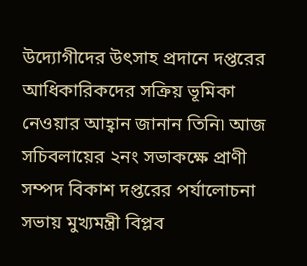উদ্যোগীদের উৎসাহ প্রদানে দপ্তরের আধিকারিকদের সক্রিয় ভূমিকা নেওয়ার আহ্বান জানান তিনি৷ আজ সচিবলায়ের ২নং সভাকক্ষে প্রাণী সম্পদ বিকাশ দপ্তরের পর্যালোচনা সভায় মুখ্যমন্ত্রী বিপ্লব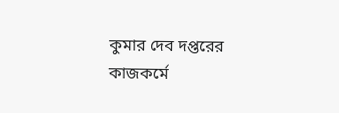কুমার দেব দপ্তরের কাজকর্মে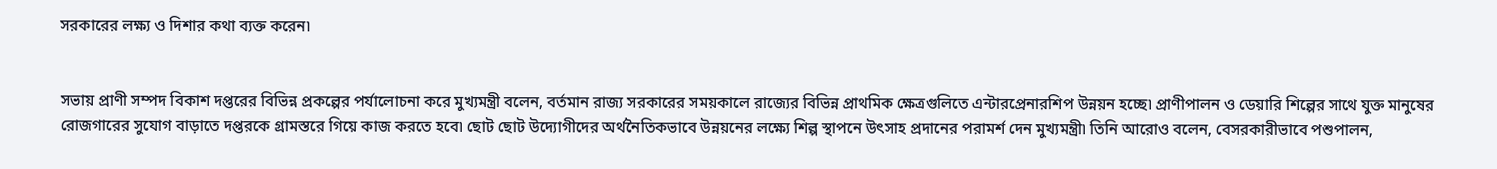সরকারের লক্ষ্য ও দিশার কথা ব্যক্ত করেন৷


সভায় প্রাণী সম্পদ বিকাশ দপ্তরের বিভিন্ন প্রকল্পের পর্যালোচনা করে মুখ্যমন্ত্রী বলেন, বর্তমান রাজ্য সরকারের সময়কালে রাজ্যের বিভিন্ন প্রাথমিক ক্ষেত্রগুলিতে এন্টারপ্রেনারশিপ উন্নয়ন হচ্ছে৷ প্রাণীপালন ও ডেয়ারি শিল্পের সাথে যুক্ত মানুষের রোজগারের সুযোগ বাড়াতে দপ্তরকে গ্রামস্তরে গিয়ে কাজ করতে হবে৷ ছোট ছোট উদ্যোগীদের অর্থনৈতিকভাবে উন্নয়নের লক্ষ্যে শিল্প স্থাপনে উৎসাহ প্রদানের পরামর্শ দেন মুখ্যমন্ত্রী৷ তিনি আরোও বলেন, বেসরকারীভাবে পশুপালন,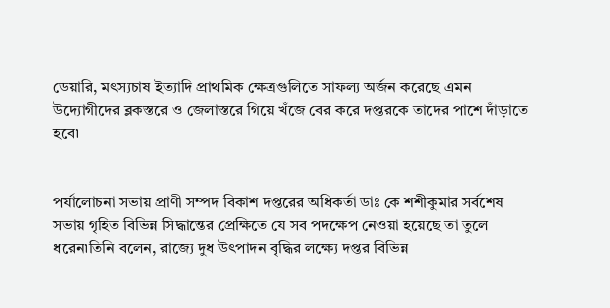ডেয়ারি, মৎস্যচাষ ইত্যাদি প্রাথমিক ক্ষেত্রগুলিতে সাফল্য অর্জন করেছে এমন উদ্যোগীদের ব্লকস্তরে ও জেলাস্তরে গিয়ে খঁজে বের করে দপ্তরকে তাদের পাশে দাঁড়াতে হবে৷


পর্যালোচনা সভায় প্রাণী সম্পদ বিকাশ দপ্তরের অধিকর্তা ডাঃ কে শশীকুমার সর্বশেষ সভায় গৃহিত বিভিন্ন সিদ্ধান্তের প্রেক্ষিতে যে সব পদক্ষেপ নেওয়া হয়েছে তা তুলে ধরেন৷তিনি বলেন, রাজ্যে দুধ উৎপাদন বৃদ্ধির লক্ষ্যে দপ্তর বিভিন্ন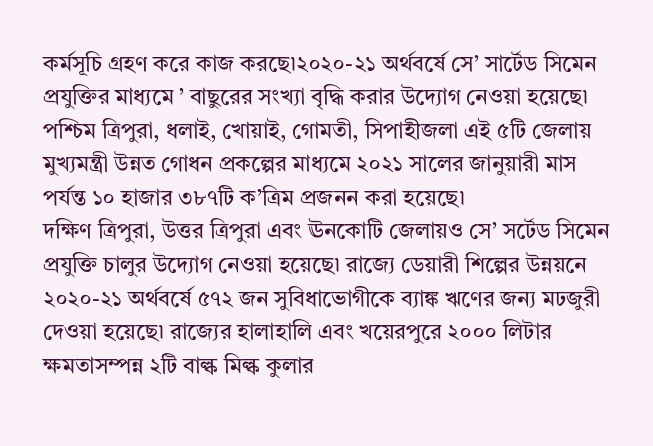কর্মসূচি গ্রহণ করে কাজ করছে৷২০২০-২১ অর্থবর্ষে সে’ সার্টেড সিমেন প্রযুক্তির মাধ্যমে ’ বাছুরের সংখ্যা বৃদ্ধি করার উদ্যোগ নেওয়া হয়েছে৷ পশ্চিম ত্রিপুরা, ধলাই, খোয়াই, গোমতী, সিপাহীজলা এই ৫টি জেলায় মুখ্যমন্ত্রী উন্নত গোধন প্রকল্পের মাধ্যমে ২০২১ সালের জানুয়ারী মাস পর্যন্ত ১০ হাজার ৩৮৭টি ক’ত্রিম প্রজনন করা হয়েছে৷
দক্ষিণ ত্রিপুরা, উত্তর ত্রিপুরা এবং ঊনকোটি জেলায়ও সে’ সর্টেড সিমেন প্রযুক্তি চালুর উদ্যোগ নেওয়া হয়েছে৷ রাজ্যে ডেয়ারী শিল্পের উন্নয়নে ২০২০-২১ অর্থবর্ষে ৫৭২ জন সুবিধাভোগীকে ব্যাঙ্ক ঋণের জন্য মঢজুরী দেওয়া হয়েছে৷ রাজ্যের হালাহালি এবং খয়েরপুরে ২০০০ লিটার ক্ষমতাসম্পন্ন ২টি বাল্ক মিল্ক কুলার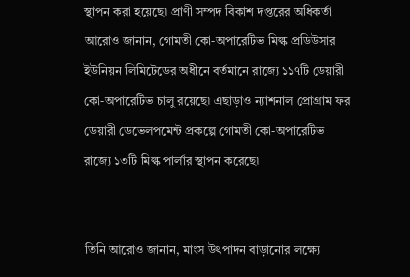স্থাপন করা হয়েছে৷ প্রাণী সম্পদ বিকাশ দপ্তরের অধিকর্তা আরোও জানান, গোমতী কো-অপারেটিভ মিল্ক প্রডিউসার ইউনিয়ন লিমিটেডের অধীনে বর্তমানে রাজ্যে ১১৭টি ডেয়ারী কো-অপারেটিভ চালু রয়েছে৷ এছাড়াও ন্যাশনাল প্রোগ্রাম ফর ডেয়ারী ডেভেলপমেন্ট প্রকল্পে গোমতী কো-অপারেটিভ রাজ্যে ১৩টি মিল্ক পার্লার স্থাপন করেছে৷


তিনি আরোও জানান, মাংস উৎপাদন বাড়ানোর লক্ষ্যে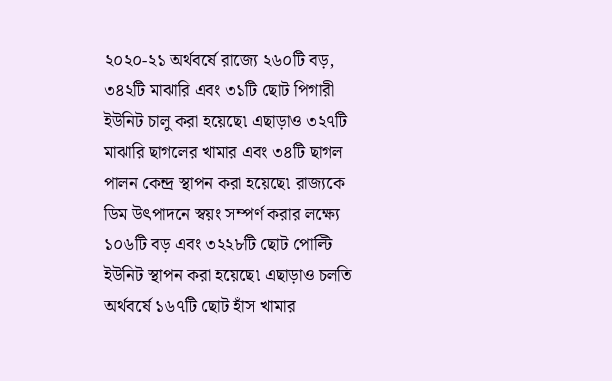২০২০-২১ অর্থবর্ষে রাজ্যে ২৬০টি বড়, ৩৪২টি মাঝারি এবং ৩১টি ছোট পিগারী ইউনিট চালু করা হয়েছে৷ এছাড়াও ৩২৭টি মাঝারি ছাগলের খামার এবং ৩৪টি ছাগল পালন কেন্দ্র স্থাপন করা হয়েছে৷ রাজ্যকে ডিম উৎপাদনে স্বয়ং সম্পর্ণ করার লক্ষ্যে ১০৬টি বড় এবং ৩২২৮টি ছোট পোল্টি ইউনিট স্থাপন করা হয়েছে৷ এছাড়াও চলতি অর্থবর্ষে ১৬৭টি ছোট হাঁস খামার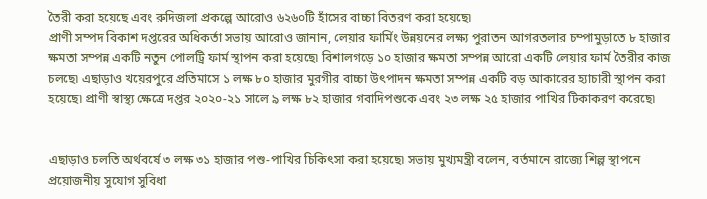তৈরী করা হয়েছে এবং রুদিজলা প্রকল্পে আরোও ৬২৬০টি হাঁসের বাচ্চা বিতরণ করা হয়েছে৷
প্রাণী সম্পদ বিকাশ দপ্তরের অধিকর্তা সভায় আরোও জানান, লেয়ার ফার্মিং উন্নয়নের লক্ষ্য পুরাতন আগরতলার চম্পামুড়াতে ৮ হাজার ক্ষমতা সম্পন্ন একটি নতুন পোলট্রি ফার্ম স্থাপন করা হয়েছে৷ বিশালগড়ে ১০ হাজার ক্ষমতা সম্পন্ন আরো একটি লেয়ার ফার্ম তৈরীর কাজ চলছে৷ এছাড়াও খয়েরপুরে প্রতিমাসে ১ লক্ষ ৮০ হাজার মুরগীর বাচ্চা উৎপাদন ক্ষমতা সম্পন্ন একটি বড় আকারের হ্যাচারী স্থাপন করা হয়েছে৷ প্রাণী স্বাস্থ্য ক্ষেত্রে দপ্তর ২০২০-২১ সালে ৯ লক্ষ ৮২ হাজার গবাদিপশুকে এবং ২৩ লক্ষ ২৫ হাজার পাখির টিকাকরণ করেছে৷


এছাড়াও চলতি অর্থবর্ষে ৩ লক্ষ ৩১ হাজার পশু-পাখির চিকিৎসা করা হয়েছে৷ সভায় মুখ্যমন্ত্রী বলেন, বর্তমানে রাজ্যে শিল্প স্থাপনে প্রয়োজনীয় সুযোগ সুবিধা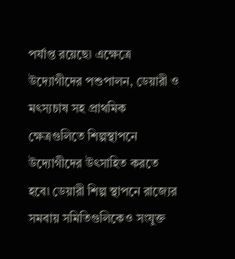পর্যাপ্ত রয়েছে৷ এক্ষেত্রে উদ্যোগীদের পশুপালন, ডেয়ারী ও মৎস্যচাষ সহ প্রাথমিক ক্ষেত্রগুলিতে শিল্পস্থাপনে উদ্যোগীদের উৎসাহিত করতে হবে৷ ডেয়ারী শিল্প স্থাপনে রাজ্যের সমবায় সমিতিগুলিকেও সংযুক্ত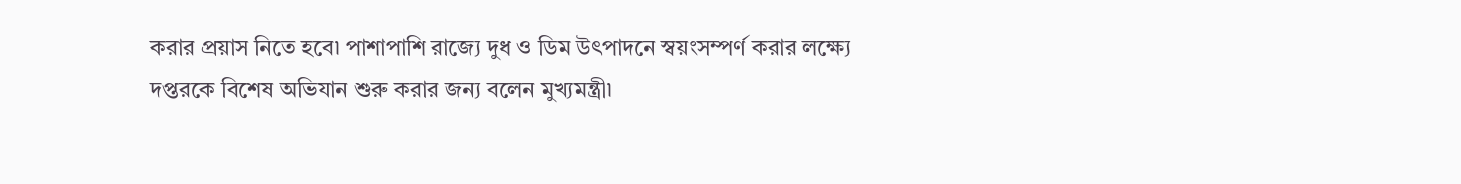করার প্রয়াস নিতে হবে৷ পাশাপাশি রাজ্যে দুধ ও ডিম উৎপাদনে স্বয়ংসম্পর্ণ করার লক্ষ্যে দপ্তরকে বিশেষ অভিযান শুরু করার জন্য বলেন মুখ্যমন্ত্রী৷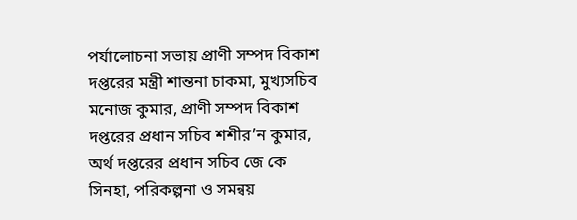পর্যালোচনা সভায় প্রাণী সম্পদ বিকাশ দপ্তরের মন্ত্রী শান্তনা চাকমা, মুখ্যসচিব মনোজ কুমার, প্রাণী সম্পদ বিকাশ দপ্তরের প্রধান সচিব শশীর’ন কুমার, অর্থ দপ্তরের প্রধান সচিব জে কে সিনহা, পরিকল্পনা ও সমন্বয়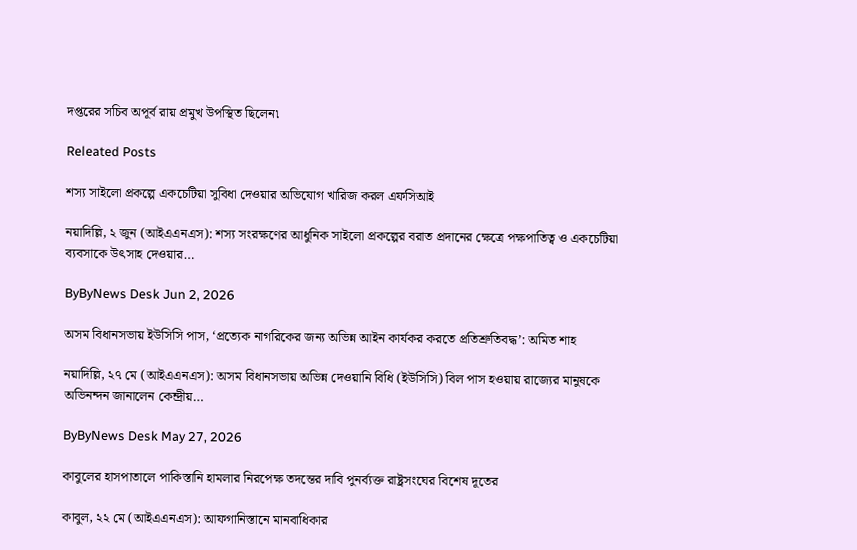দপ্তরের সচিব অপূর্ব রায় প্রমুখ উপস্থিত ছিলেন৷

Releated Posts

শস্য সাইলো প্রকল্পে একচেটিয়া সুবিধা দেওয়ার অভিযোগ খারিজ করল এফসিআই

নয়াদিল্লি, ২ জুন (আইএএনএস): শস্য সংরক্ষণের আধুনিক সাইলো প্রকল্পের বরাত প্রদানের ক্ষেত্রে পক্ষপাতিত্ব ও একচেটিয়া ব্যবসাকে উৎসাহ দেওয়ার…

ByByNews Desk Jun 2, 2026

অসম বিধানসভায় ইউসিসি পাস, ‘প্রত্যেক নাগরিকের জন্য অভিন্ন আইন কার্যকর করতে প্রতিশ্রুতিবদ্ধ’: অমিত শাহ

নয়াদিল্লি, ২৭ মে (আইএএনএস): অসম বিধানসভায় অভিন্ন দেওয়ানি বিধি (ইউসিসি) বিল পাস হওয়ায় রাজ্যের মানুষকে অভিনন্দন জানালেন কেন্দ্রীয়…

ByByNews Desk May 27, 2026

কাবুলের হাসপাতালে পাকিস্তানি হামলার নিরপেক্ষ তদন্তের দাবি পুনর্ব্যক্ত রাষ্ট্রসংঘের বিশেষ দূতের

কাবুল, ২২ মে (আইএএনএস): আফগানিস্তানে মানবাধিকার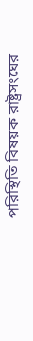পরিস্থিতি বিষয়ক রাষ্ট্রসংঘের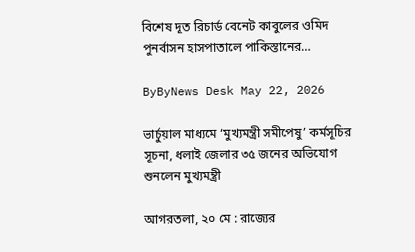বিশেষ দূত রিচার্ড বেনেট কাবুলের ওমিদ পুনর্বাসন হাসপাতালে পাকিস্তানের…

ByByNews Desk May 22, 2026

ভার্চুয়াল মাধ্যমে ‘মুখ্যমন্ত্রী সমীপেষু’ কর্মসূচির সূচনা, ধলাই জেলার ৩৫ জনের অভিযোগ শুনলেন মুখ্যমন্ত্রী

আগরতলা, ২০ মে : রাজ্যের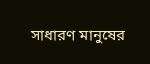সাধারণ মানুষের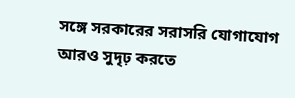সঙ্গে সরকারের সরাসরি যোগাযোগ আরও সুদৃঢ় করতে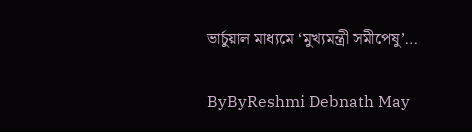ভার্চুয়াল মাধ্যমে ‘মুখ্যমন্ত্রী সমীপেষু’…

ByByReshmi Debnath May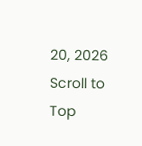20, 2026
Scroll to Top